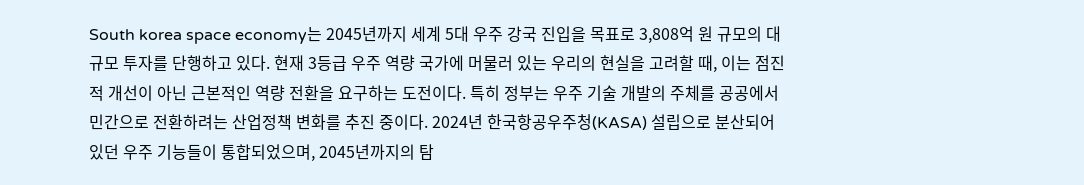South korea space economy는 2045년까지 세계 5대 우주 강국 진입을 목표로 3,808억 원 규모의 대규모 투자를 단행하고 있다. 현재 3등급 우주 역량 국가에 머물러 있는 우리의 현실을 고려할 때, 이는 점진적 개선이 아닌 근본적인 역량 전환을 요구하는 도전이다. 특히 정부는 우주 기술 개발의 주체를 공공에서 민간으로 전환하려는 산업정책 변화를 추진 중이다. 2024년 한국항공우주청(KASA) 설립으로 분산되어 있던 우주 기능들이 통합되었으며, 2045년까지의 탐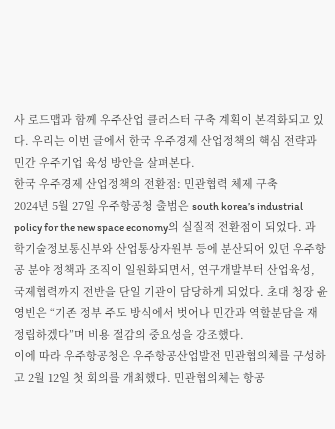사 로드맵과 함께 우주산업 클러스터 구축 계획이 본격화되고 있다. 우리는 이번 글에서 한국 우주경제 산업정책의 핵심 전략과 민간 우주기업 육성 방안을 살펴본다.
한국 우주경제 산업정책의 전환점: 민관협력 체제 구축
2024년 5월 27일 우주항공청 출범은 south korea’s industrial policy for the new space economy의 실질적 전환점이 되었다. 과학기술정보통신부와 산업통상자원부 등에 분산되어 있던 우주항공 분야 정책과 조직이 일원화되면서, 연구개발부터 산업육성, 국제협력까지 전반을 단일 기관이 담당하게 되었다. 초대 청장 윤영빈은 “기존 정부 주도 방식에서 벗어나 민간과 역할분담을 재정립하겠다”며 비용 절감의 중요성을 강조했다.
이에 따라 우주항공청은 우주항공산업발전 민관협의체를 구성하고 2월 12일 첫 회의를 개최했다. 민관협의체는 항공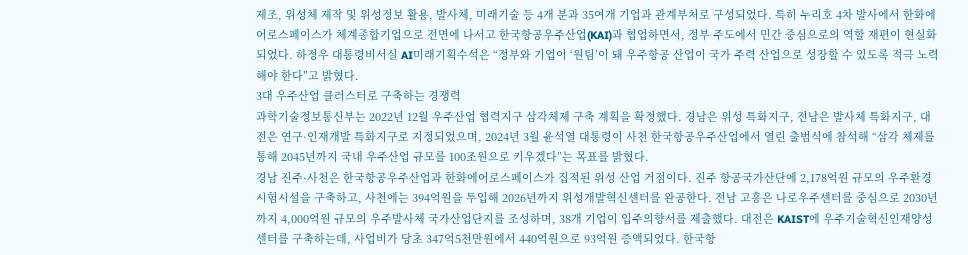제조, 위성체 제작 및 위성정보 활용, 발사체, 미래기술 등 4개 분과 35여개 기업과 관계부처로 구성되었다. 특히 누리호 4차 발사에서 한화에어로스페이스가 체계종합기업으로 전면에 나서고 한국항공우주산업(KAI)과 협업하면서, 정부 주도에서 민간 중심으로의 역할 재편이 현실화되었다. 하정우 대통령비서실 AI미래기획수석은 “정부와 기업이 ‘원팀’이 돼 우주항공 산업이 국가 주력 산업으로 성장할 수 있도록 적극 노력해야 한다”고 밝혔다.
3대 우주산업 클러스터로 구축하는 경쟁력
과학기술정보통신부는 2022년 12월 우주산업 협력지구 삼각체제 구축 계획을 확정했다. 경남은 위성 특화지구, 전남은 발사체 특화지구, 대전은 연구·인재개발 특화지구로 지정되었으며, 2024년 3월 윤석열 대통령이 사천 한국항공우주산업에서 열린 출범식에 참석해 “삼각 체제를 통해 2045년까지 국내 우주산업 규모를 100조원으로 키우겠다”는 목표를 밝혔다.
경남 진주·사천은 한국항공우주산업과 한화에어로스페이스가 집적된 위성 산업 거점이다. 진주 항공국가산단에 2,178억원 규모의 우주환경시험시설을 구축하고, 사천에는 394억원을 투입해 2026년까지 위성개발혁신센터를 완공한다. 전남 고흥은 나로우주센터를 중심으로 2030년까지 4,000억원 규모의 우주발사체 국가산업단지를 조성하며, 38개 기업이 입주의향서를 제출했다. 대전은 KAIST에 우주기술혁신인재양성센터를 구축하는데, 사업비가 당초 347억5천만원에서 440억원으로 93억원 증액되었다. 한국항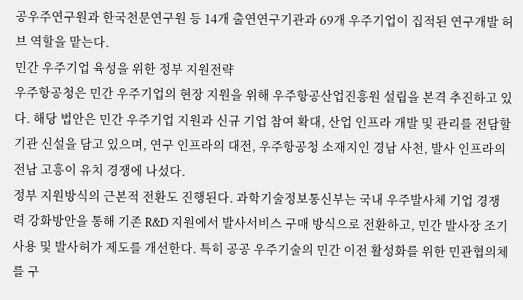공우주연구원과 한국천문연구원 등 14개 출연연구기관과 69개 우주기업이 집적된 연구개발 허브 역할을 맡는다.
민간 우주기업 육성을 위한 정부 지원전략
우주항공청은 민간 우주기업의 현장 지원을 위해 우주항공산업진흥원 설립을 본격 추진하고 있다. 해당 법안은 민간 우주기업 지원과 신규 기업 참여 확대, 산업 인프라 개발 및 관리를 전담할 기관 신설을 담고 있으며, 연구 인프라의 대전, 우주항공청 소재지인 경남 사천, 발사 인프라의 전남 고흥이 유치 경쟁에 나섰다.
정부 지원방식의 근본적 전환도 진행된다. 과학기술정보통신부는 국내 우주발사체 기업 경쟁력 강화방안을 통해 기존 R&D 지원에서 발사서비스 구매 방식으로 전환하고, 민간 발사장 조기 사용 및 발사허가 제도를 개선한다. 특히 공공 우주기술의 민간 이전 활성화를 위한 민관협의체를 구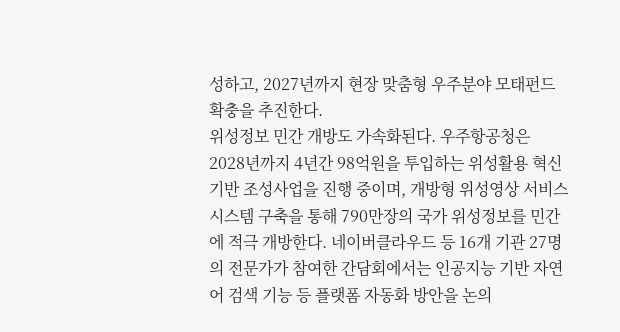성하고, 2027년까지 현장 맞춤형 우주분야 모태펀드 확충을 추진한다.
위성정보 민간 개방도 가속화된다. 우주항공청은 2028년까지 4년간 98억원을 투입하는 위성활용 혁신기반 조성사업을 진행 중이며, 개방형 위성영상 서비스시스템 구축을 통해 790만장의 국가 위성정보를 민간에 적극 개방한다. 네이버클라우드 등 16개 기관 27명의 전문가가 참여한 간담회에서는 인공지능 기반 자연어 검색 기능 등 플랫폼 자동화 방안을 논의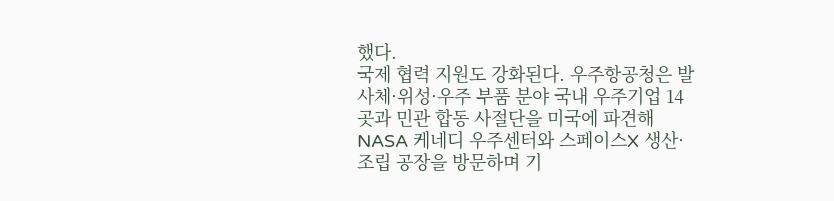했다.
국제 협력 지원도 강화된다. 우주항공청은 발사체·위성·우주 부품 분야 국내 우주기업 14곳과 민관 합동 사절단을 미국에 파견해 NASA 케네디 우주센터와 스페이스X 생산·조립 공장을 방문하며 기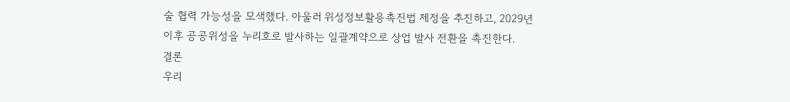술 협력 가능성을 모색했다. 아울러 위성정보활용촉진법 제정을 추진하고, 2029년 이후 공공위성을 누리호로 발사하는 일괄계약으로 상업 발사 전환을 촉진한다.
결론
우리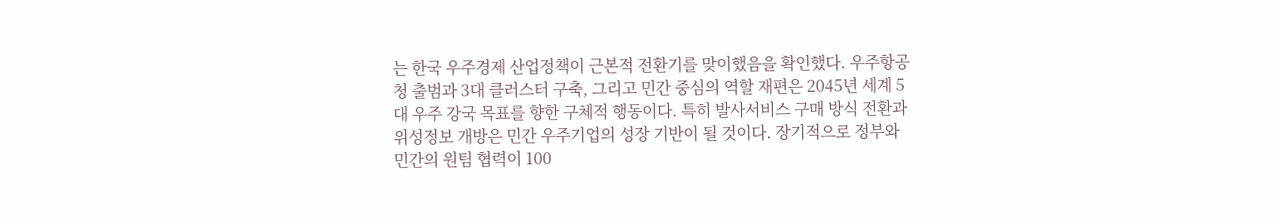는 한국 우주경제 산업정책이 근본적 전환기를 맞이했음을 확인했다. 우주항공청 출범과 3대 클러스터 구축, 그리고 민간 중심의 역할 재편은 2045년 세계 5대 우주 강국 목표를 향한 구체적 행동이다. 특히 발사서비스 구매 방식 전환과 위성정보 개방은 민간 우주기업의 성장 기반이 될 것이다. 장기적으로 정부와 민간의 원팀 협력이 100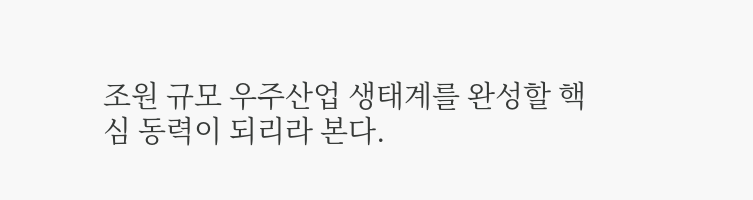조원 규모 우주산업 생태계를 완성할 핵심 동력이 되리라 본다.